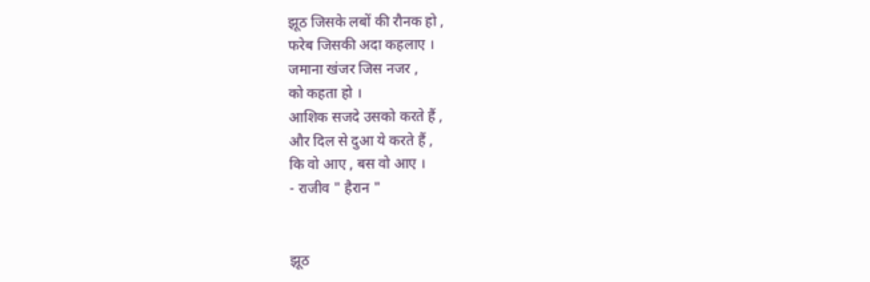झूठ जिसके लबों की रौनक हो ,
फरेब जिसकी अदा कहलाए ।
जमाना खंजर जिस नजर ,
को कहता हो ।
आशिक सजदे उसको करते हैं ,
और दिल से दुआ ये करते हैं ,
कि वो आए , बस वो आए ।
- राजीव " हैरान "


झूठ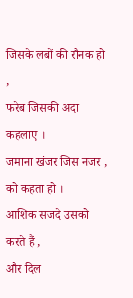जिसके लबों की रौनक हो ,
फरेब जिसकी अदा कहलाए ।
जमाना खंजर जिस नजर ,
को कहता हो ।
आशिक सजदे उसको करते हैं ,
और दिल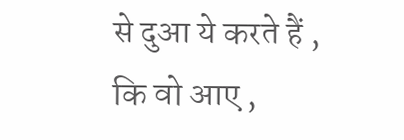से दुआ ये करते हैं ,
कि वो आए ,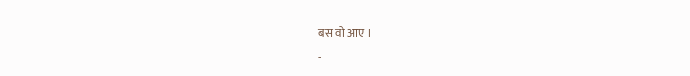बस वो आए ।
-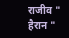राजीव " हैरान "